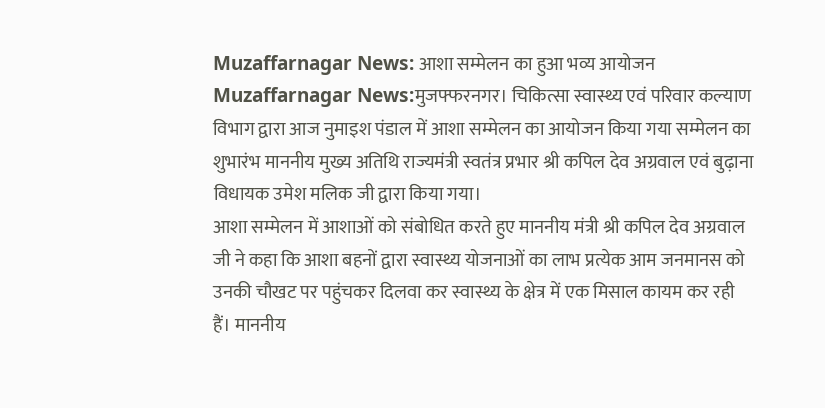Muzaffarnagar News: आशा सम्मेलन का हुआ भव्य आयोजन
Muzaffarnagar News:मुजफ्फरनगर। चिकित्सा स्वास्थ्य एवं परिवार कल्याण विभाग द्वारा आज नुमाइश पंडाल में आशा सम्मेलन का आयोजन किया गया सम्मेलन का शुभारंभ माननीय मुख्य अतिथि राज्यमंत्री स्वतंत्र प्रभार श्री कपिल देव अग्रवाल एवं बुढ़ाना विधायक उमेश मलिक जी द्वारा किया गया।
आशा सम्मेलन में आशाओं को संबोधित करते हुए माननीय मंत्री श्री कपिल देव अग्रवाल जी ने कहा कि आशा बहनों द्वारा स्वास्थ्य योजनाओं का लाभ प्रत्येक आम जनमानस को उनकी चौखट पर पहुंचकर दिलवा कर स्वास्थ्य के क्षेत्र में एक मिसाल कायम कर रही हैं। माननीय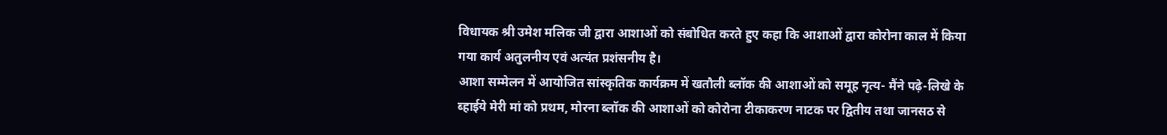विधायक श्री उमेश मलिक जी द्वारा आशाओं को संबोधित करते हुए कहा कि आशाओं द्वारा कोरोना काल में किया गया कार्य अतुलनीय एवं अत्यंत प्रशंसनीय है।
आशा सम्मेलन में आयोजित सांस्कृतिक कार्यक्रम में खतौली ब्लॉक की आशाओं को समूह नृत्य- मैंने पढ़े-लिखे के ब्हाईये मेरी मां को प्रथम, मोरना ब्लॉक की आशाओं को कोरोना टीकाकरण नाटक पर द्वितीय तथा जानसठ से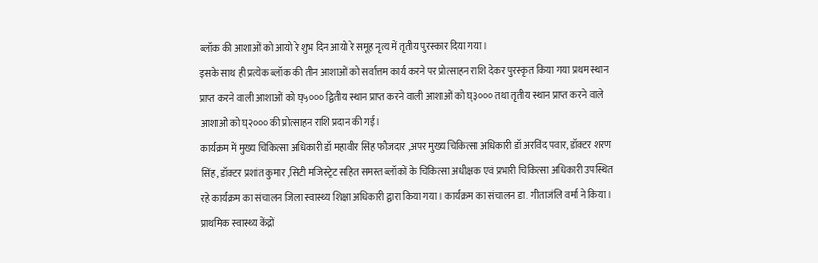ब्लॉक की आशाओं को आयो रे शुभ दिन आयो रे समूह नृत्य में तृतीय पुरस्कार दिया गया।
इसके साथ ही प्रत्येक ब्लॉक की तीन आशाओं को सर्वात्तम कार्य करने पर प्रोत्साहन राशि देकर पुरस्कृत किया गया प्रथम स्थान प्राप्त करने वाली आशाओं को घ्५००० द्वितीय स्थान प्राप्त करने वाली आशाओं को घ्३००० तथा तृतीय स्थान प्राप्त करने वाले आशाओं को घ्२००० की प्रोत्साहन राशि प्रदान की गई।
कार्यक्रम में मुख्य चिकित्सा अधिकारी डॉ महावीर सिंह फौजदार ,अपर मुख्य चिकित्सा अधिकारी डॉ अरविंद पवार, डॉक्टर शरण सिंह, डॉक्टर प्रशांत कुमार ,सिटी मजिस्ट्रेट सहित समस्त ब्लॉकों के चिकित्सा अधीक्षक एवं प्रभारी चिकित्सा अधिकारी उपस्थित रहे कार्यक्रम का संचालन जिला स्वास्थ्य शिक्षा अधिकारी द्वारा किया गया। कार्यक्रम का संचालन डा. गीताजंलि वर्मा ने किया।
प्राथमिक स्वास्थ्य केंद्रों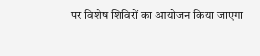पर विशेष शिविरों का आयोजन किया जाएगा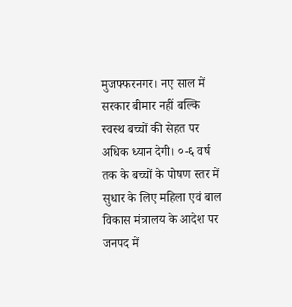मुजफ्फरनगर। नए साल में सरकार बीमार नहीं बल्कि स्वस्थ बच्चों की सेहत पर अधिक ध्यान देगी। ०-६ वर्ष तक के बच्चों के पोषण स्तर में सुधार के लिए महिला एवं बाल विकास मंत्रालय के आदेश पर जनपद में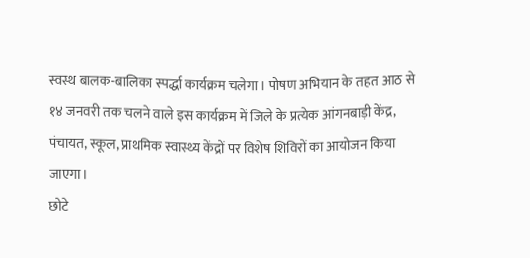स्वस्थ बालक-बालिका स्पर्द्धा कार्यक्रम चलेगा। पोषण अभियान के तहत आठ से १४ जनवरी तक चलने वाले इस कार्यक्रम में जिले के प्रत्येक आंगनबाड़ी केंद्र, पंचायत, स्कूल, प्राथमिक स्वास्थ्य केंद्रों पर विशेष शिविरों का आयोजन किया जाएगा।
छोटे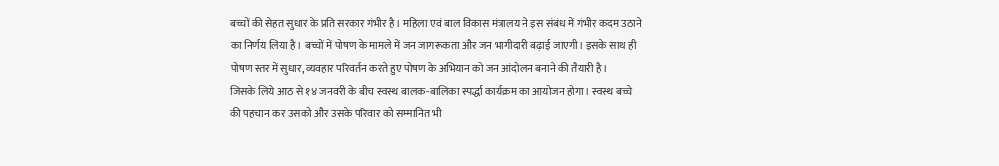बच्चों की सेहत सुधार के प्रति सरकार गंभीर है। महिला एवं बाल विकास मंत्रालय ने इस संबंध में गंभीर कदम उठाने का निर्णय लिया है। बच्चों में पोषण के मामले में जन जागरूकता और जन भागीदारी बढ़ाई जाएगी। इसके साथ ही पोषण स्तर में सुधार, व्यवहार परिवर्तन करते हुए पोषण के अभियान को जन आंदोलन बनाने की तैयारी है।
जिसके लिये आठ से १४ जनवरी के बीच स्वस्थ बालक-बालिका स्पर्द्धा कार्यक्रम का आयोजन होगा। स्वस्थ बच्चे की पहचान कर उसको और उसके परिवार को सम्मानित भी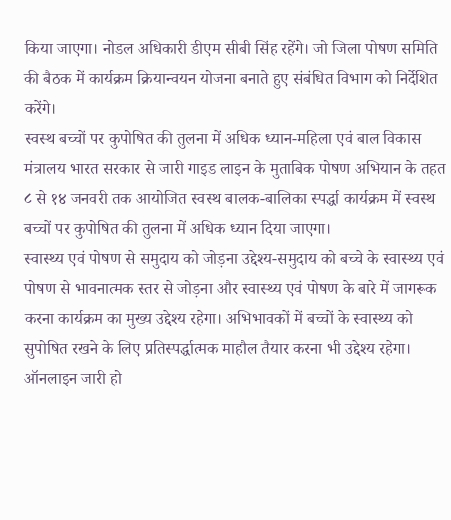किया जाएगा। नोडल अधिकारी डीएम सीबी सिंह रहेंगे। जो जिला पोषण समिति की बैठक में कार्यक्रम क्रियान्वयन योजना बनाते हुए संबंधित विभाग को निर्देशित करेंगे।
स्वस्थ बच्चों पर कुपोषित की तुलना में अधिक ध्यान-महिला एवं बाल विकास मंत्रालय भारत सरकार से जारी गाइड लाइन के मुताबिक पोषण अभियान के तहत ८ से १४ जनवरी तक आयोजित स्वस्थ बालक-बालिका स्पर्द्धा कार्यक्रम में स्वस्थ बच्चों पर कुपोषित की तुलना में अधिक ध्यान दिया जाएगा।
स्वास्थ्य एवं पोषण से समुदाय को जोड़ना उद्देश्य-समुदाय को बच्चे के स्वास्थ्य एवं पोषण से भावनात्मक स्तर से जोड़ना और स्वास्थ्य एवं पोषण के बारे में जागरूक करना कार्यक्रम का मुख्य उद्देश्य रहेगा। अभिभावकों में बच्चों के स्वास्थ्य को सुपोषित रखने के लिए प्रतिस्पर्द्धात्मक माहौल तैयार करना भी उद्देश्य रहेगा।
ऑनलाइन जारी हो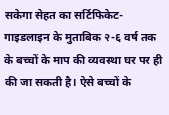सकेगा सेहत का सर्टिफिकेट-गाइडलाइन के मुताबिक २-६ वर्ष तक के बच्चों के माप की व्यवस्था घर पर ही की जा सकती है। ऐसे बच्चों के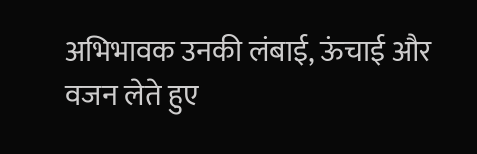अभिभावक उनकी लंबाई, ऊंचाई और वजन लेते हुए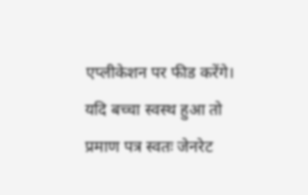एप्लीकेशन पर फीड करेंगे। यदि बच्चा स्वस्थ हुआ तो प्रमाण पत्र स्वतः जेनरेट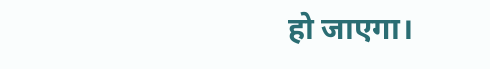हो जाएगा।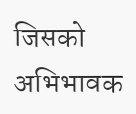जिसको अभिभावक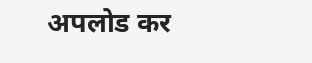अपलोड कर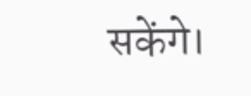सकेंगे।